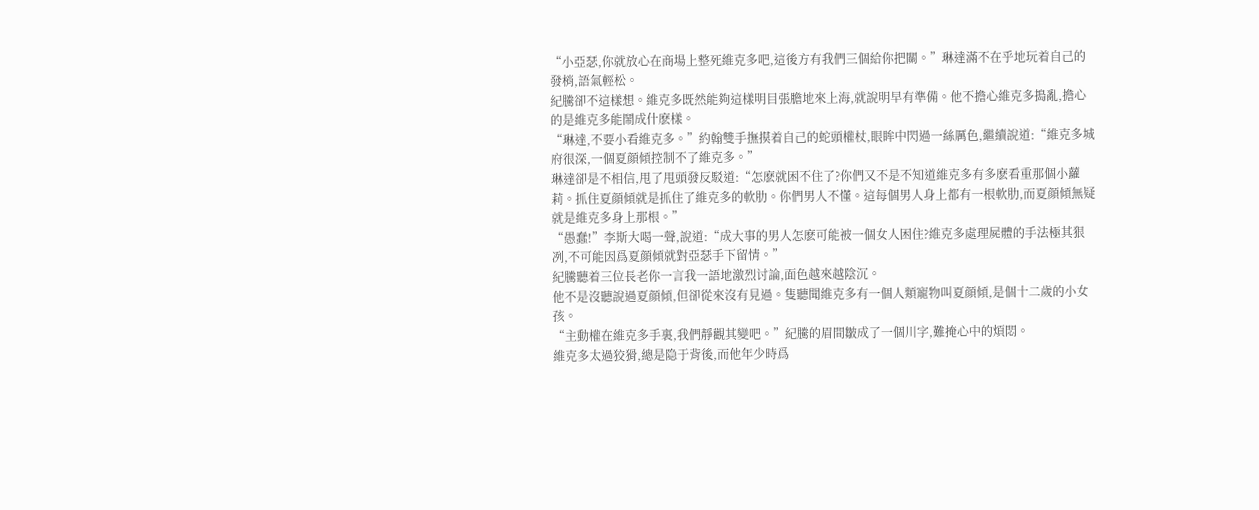“小亞瑟,你就放心在商場上整死維克多吧,這後方有我們三個給你把關。”琳達滿不在乎地玩着自己的發梢,語氣輕松。
紀騰卻不這樣想。維克多既然能夠這樣明目張膽地來上海,就說明早有準備。他不擔心維克多搗亂,擔心的是維克多能鬧成什麽樣。
“琳達,不要小看維克多。”約翰雙手撫摸着自己的蛇頭權杖,眼眸中閃過一絲厲色,繼續說道:“維克多城府很深,一個夏顔傾控制不了維克多。”
琳達卻是不相信,甩了甩頭發反駁道:“怎麽就困不住了?你們又不是不知道維克多有多麽看重那個小蘿莉。抓住夏顔傾就是抓住了維克多的軟肋。你們男人不懂。這每個男人身上都有一根軟肋,而夏顔傾無疑就是維克多身上那根。”
“愚蠢!”李斯大喝一聲,說道:“成大事的男人怎麽可能被一個女人困住?維克多處理屍體的手法極其狠冽,不可能因爲夏顔傾就對亞瑟手下留情。”
紀騰聽着三位長老你一言我一語地激烈讨論,面色越來越陰沉。
他不是沒聽說過夏顔傾,但卻從來沒有見過。隻聽聞維克多有一個人類寵物叫夏顔傾,是個十二歲的小女孩。
“主動權在維克多手裏,我們靜觀其變吧。”紀騰的眉間皺成了一個川字,難掩心中的煩悶。
維克多太過狡猾,總是隐于背後,而他年少時爲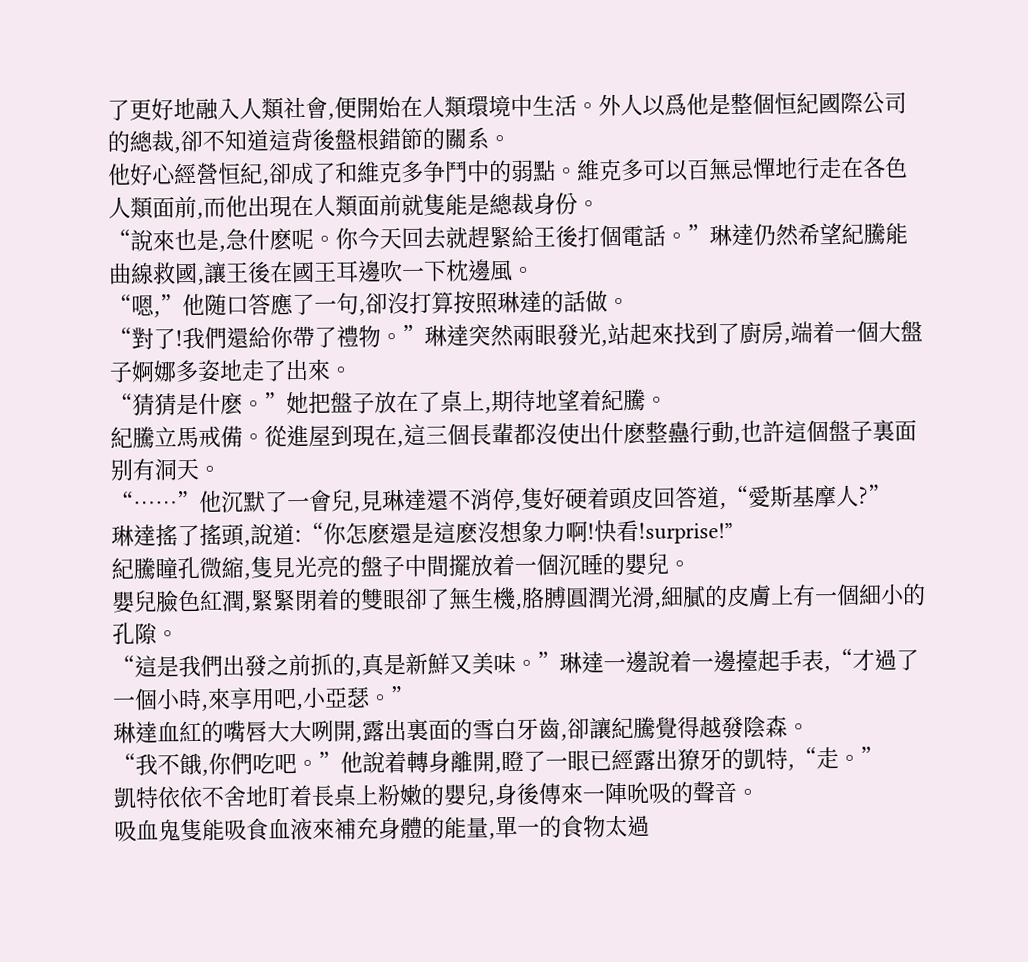了更好地融入人類社會,便開始在人類環境中生活。外人以爲他是整個恒紀國際公司的總裁,卻不知道這背後盤根錯節的關系。
他好心經營恒紀,卻成了和維克多争鬥中的弱點。維克多可以百無忌憚地行走在各色人類面前,而他出現在人類面前就隻能是總裁身份。
“說來也是,急什麽呢。你今天回去就趕緊給王後打個電話。”琳達仍然希望紀騰能曲線救國,讓王後在國王耳邊吹一下枕邊風。
“嗯,”他随口答應了一句,卻沒打算按照琳達的話做。
“對了!我們還給你帶了禮物。”琳達突然兩眼發光,站起來找到了廚房,端着一個大盤子婀娜多姿地走了出來。
“猜猜是什麽。”她把盤子放在了桌上,期待地望着紀騰。
紀騰立馬戒備。從進屋到現在,這三個長輩都沒使出什麽整蠱行動,也許這個盤子裏面别有洞天。
“……”他沉默了一會兒,見琳達還不消停,隻好硬着頭皮回答道,“愛斯基摩人?”
琳達搖了搖頭,說道:“你怎麽還是這麽沒想象力啊!快看!surprise!”
紀騰瞳孔微縮,隻見光亮的盤子中間擺放着一個沉睡的嬰兒。
嬰兒臉色紅潤,緊緊閉着的雙眼卻了無生機,胳膊圓潤光滑,細膩的皮膚上有一個細小的孔隙。
“這是我們出發之前抓的,真是新鮮又美味。”琳達一邊說着一邊擡起手表,“才過了一個小時,來享用吧,小亞瑟。”
琳達血紅的嘴唇大大咧開,露出裏面的雪白牙齒,卻讓紀騰覺得越發陰森。
“我不餓,你們吃吧。”他說着轉身離開,瞪了一眼已經露出獠牙的凱特,“走。”
凱特依依不舍地盯着長桌上粉嫩的嬰兒,身後傳來一陣吮吸的聲音。
吸血鬼隻能吸食血液來補充身體的能量,單一的食物太過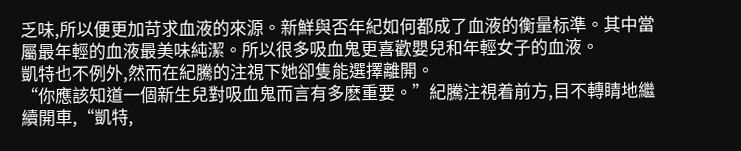乏味,所以便更加苛求血液的來源。新鮮與否年紀如何都成了血液的衡量标準。其中當屬最年輕的血液最美味純潔。所以很多吸血鬼更喜歡嬰兒和年輕女子的血液。
凱特也不例外,然而在紀騰的注視下她卻隻能選擇離開。
“你應該知道一個新生兒對吸血鬼而言有多麽重要。”紀騰注視着前方,目不轉睛地繼續開車,“凱特,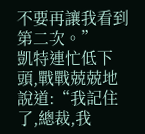不要再讓我看到第二次。”
凱特連忙低下頭,戰戰兢兢地說道:“我記住了,總裁,我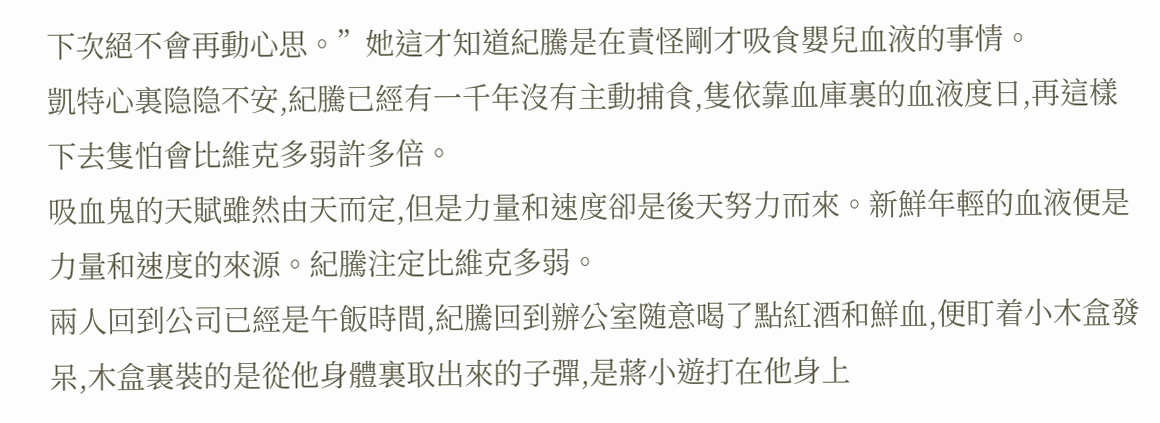下次絕不會再動心思。”她這才知道紀騰是在責怪剛才吸食嬰兒血液的事情。
凱特心裏隐隐不安,紀騰已經有一千年沒有主動捕食,隻依靠血庫裏的血液度日,再這樣下去隻怕會比維克多弱許多倍。
吸血鬼的天賦雖然由天而定,但是力量和速度卻是後天努力而來。新鮮年輕的血液便是力量和速度的來源。紀騰注定比維克多弱。
兩人回到公司已經是午飯時間,紀騰回到辦公室随意喝了點紅酒和鮮血,便盯着小木盒發呆,木盒裏裝的是從他身體裏取出來的子彈,是蔣小遊打在他身上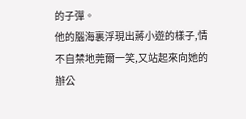的子彈。
他的腦海裏浮現出蔣小遊的樣子,情不自禁地莞爾一笑,又站起來向她的辦公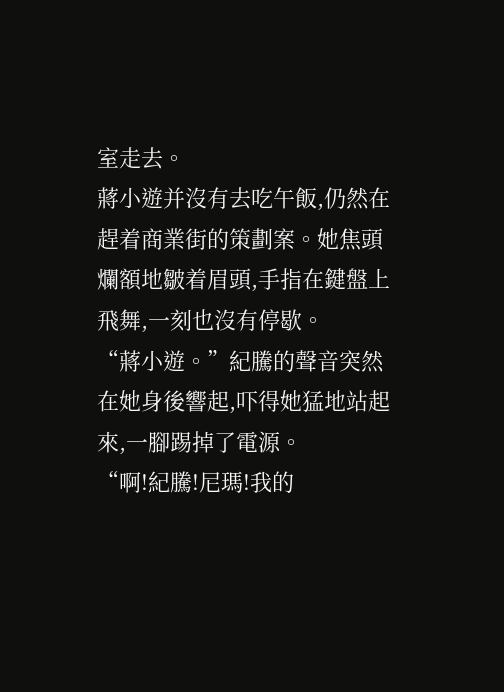室走去。
蔣小遊并沒有去吃午飯,仍然在趕着商業街的策劃案。她焦頭爛額地皺着眉頭,手指在鍵盤上飛舞,一刻也沒有停歇。
“蔣小遊。”紀騰的聲音突然在她身後響起,吓得她猛地站起來,一腳踢掉了電源。
“啊!紀騰!尼瑪!我的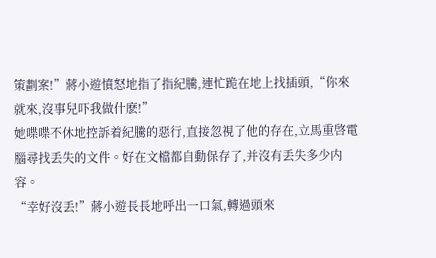策劃案!”蔣小遊憤怒地指了指紀騰,連忙跪在地上找插頭,“你來就來,沒事兒吓我做什麽!”
她喋喋不休地控訴着紀騰的惡行,直接忽視了他的存在,立馬重啓電腦尋找丢失的文件。好在文檔都自動保存了,并沒有丢失多少内容。
“幸好沒丢!”蔣小遊長長地呼出一口氣,轉過頭來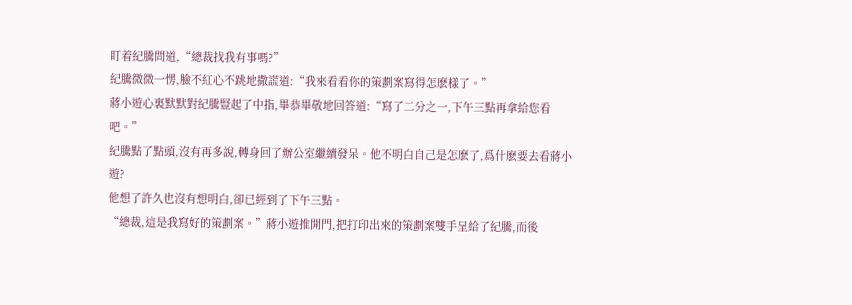盯着紀騰問道,“總裁找我有事嗎?”
紀騰微微一愣,臉不紅心不跳地撒謊道:“我來看看你的策劃案寫得怎麽樣了。”
蔣小遊心裏默默對紀騰豎起了中指,畢恭畢敬地回答道:“寫了二分之一,下午三點再拿給您看吧。”
紀騰點了點頭,沒有再多說,轉身回了辦公室繼續發呆。他不明白自己是怎麽了,爲什麽要去看蔣小遊?
他想了許久也沒有想明白,卻已經到了下午三點。
“總裁,這是我寫好的策劃案。”蔣小遊推開門,把打印出來的策劃案雙手呈給了紀騰,而後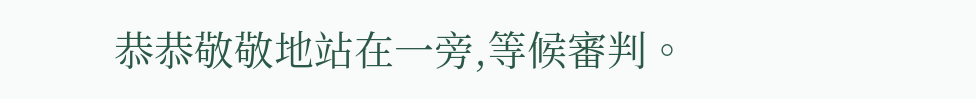恭恭敬敬地站在一旁,等候審判。